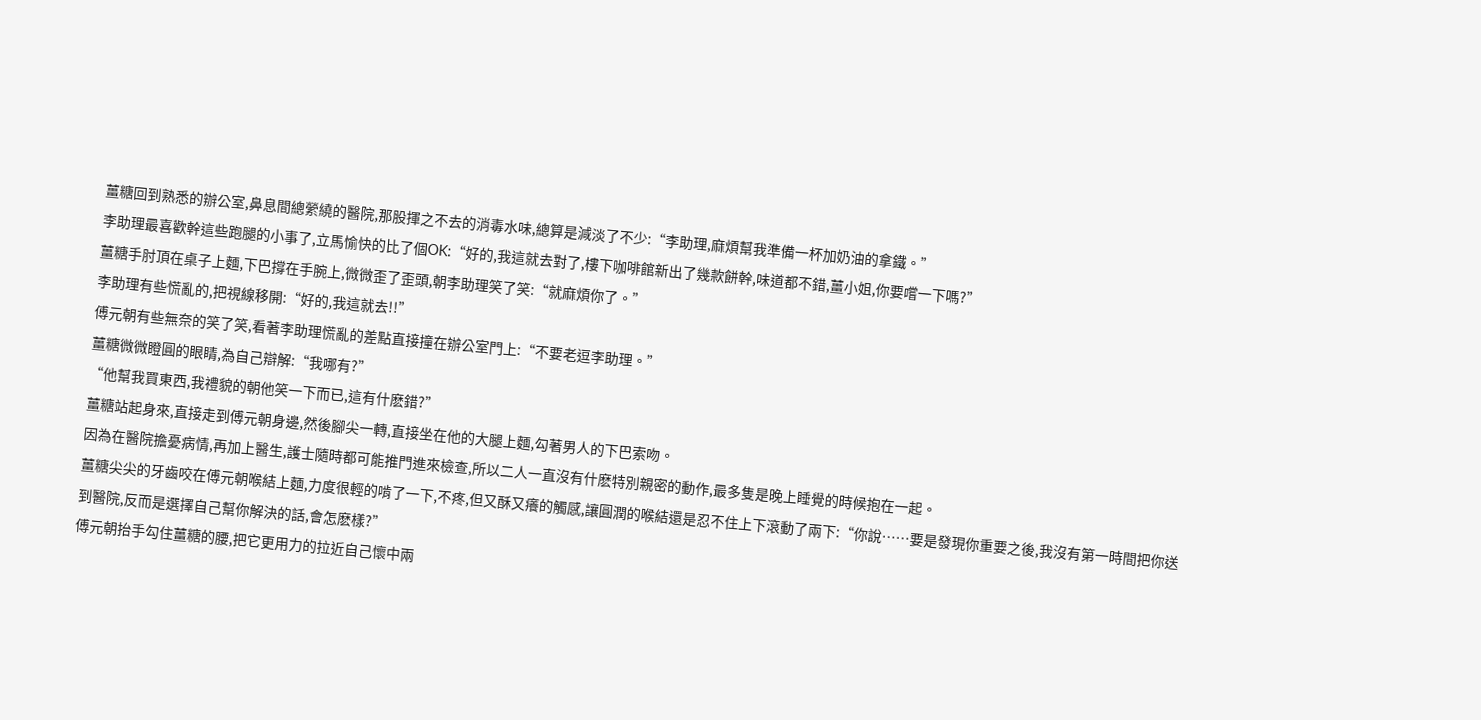薑糖回到熟悉的辦公室,鼻息間總縈繞的醫院,那股揮之不去的消毒水味,總算是減淡了不少:“李助理,麻煩幫我準備一杯加奶油的拿鐵。”
李助理最喜歡幹這些跑腿的小事了,立馬愉快的比了個OK:“好的,我這就去對了,樓下咖啡館新出了幾款餅幹,味道都不錯,薑小姐,你要嚐一下嗎?”
薑糖手肘頂在桌子上麵,下巴撐在手腕上,微微歪了歪頭,朝李助理笑了笑:“就麻煩你了。”
李助理有些慌亂的,把視線移開:“好的,我這就去!!”
傅元朝有些無奈的笑了笑,看著李助理慌亂的差點直接撞在辦公室門上:“不要老逗李助理。”
薑糖微微瞪圓的眼睛,為自己辯解:“我哪有?”
“他幫我買東西,我禮貌的朝他笑一下而已,這有什麽錯?”
薑糖站起身來,直接走到傅元朝身邊,然後腳尖一轉,直接坐在他的大腿上麵,勾著男人的下巴索吻。
因為在醫院擔憂病情,再加上醫生,護士隨時都可能推門進來檢查,所以二人一直沒有什麽特別親密的動作,最多隻是晚上睡覺的時候抱在一起。
薑糖尖尖的牙齒咬在傅元朝喉結上麵,力度很輕的啃了一下,不疼,但又酥又癢的觸感,讓圓潤的喉結還是忍不住上下滾動了兩下:“你說……要是發現你重要之後,我沒有第一時間把你送到醫院,反而是選擇自己幫你解決的話,會怎麽樣?”
傅元朝抬手勾住薑糖的腰,把它更用力的拉近自己懷中兩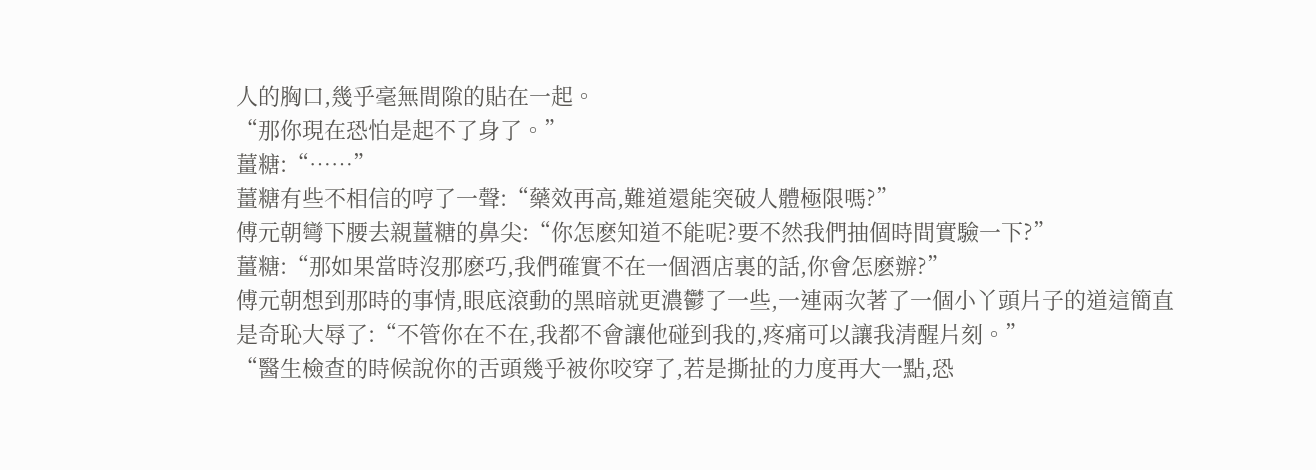人的胸口,幾乎毫無間隙的貼在一起。
“那你現在恐怕是起不了身了。”
薑糖:“……”
薑糖有些不相信的哼了一聲:“藥效再高,難道還能突破人體極限嗎?”
傅元朝彎下腰去親薑糖的鼻尖:“你怎麽知道不能呢?要不然我們抽個時間實驗一下?”
薑糖:“那如果當時沒那麽巧,我們確實不在一個酒店裏的話,你會怎麽辦?”
傅元朝想到那時的事情,眼底滾動的黑暗就更濃鬱了一些,一連兩次著了一個小丫頭片子的道這簡直是奇恥大辱了:“不管你在不在,我都不會讓他碰到我的,疼痛可以讓我清醒片刻。”
“醫生檢查的時候說你的舌頭幾乎被你咬穿了,若是撕扯的力度再大一點,恐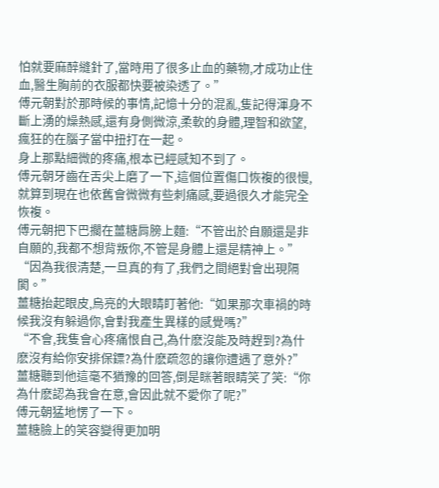怕就要麻醉縫針了,當時用了很多止血的藥物,才成功止住血,醫生胸前的衣服都快要被染透了。”
傅元朝對於那時候的事情,記憶十分的混亂,隻記得渾身不斷上湧的燥熱感,還有身側微涼,柔軟的身體,理智和欲望,瘋狂的在腦子當中扭打在一起。
身上那點細微的疼痛,根本已經感知不到了。
傅元朝牙齒在舌尖上磨了一下,這個位置傷口恢複的很慢,就算到現在也依舊會微微有些刺痛感,要過很久才能完全恢複。
傅元朝把下巴擱在薑糖肩膀上麵:“不管出於自願還是非自願的,我都不想背叛你,不管是身體上還是精神上。”
“因為我很清楚,一旦真的有了,我們之間絕對會出現隔閡。”
薑糖抬起眼皮,烏亮的大眼睛盯著他:“如果那次車禍的時候我沒有躲過你,會對我產生異樣的感覺嗎?”
“不會,我隻會心疼痛恨自己,為什麽沒能及時趕到?為什麽沒有給你安排保鏢?為什麽疏忽的讓你遭遇了意外?”
薑糖聽到他這毫不猶豫的回答,倒是眯著眼睛笑了笑:“你為什麽認為我會在意,會因此就不愛你了呢?”
傅元朝猛地愣了一下。
薑糖臉上的笑容變得更加明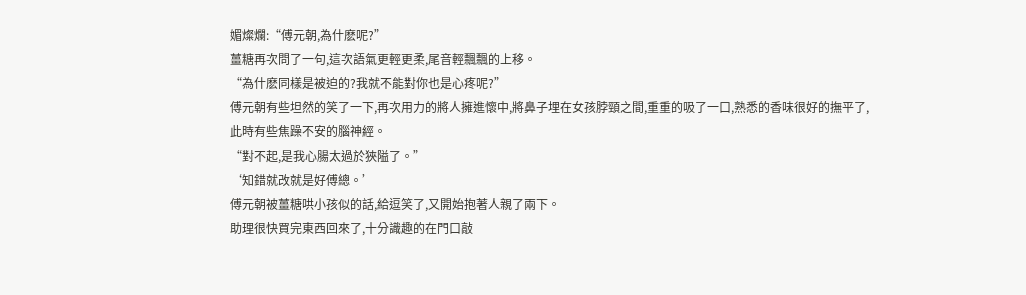媚燦爛:“傅元朝,為什麽呢?”
薑糖再次問了一句,這次語氣更輕更柔,尾音輕飄飄的上移。
“為什麽同樣是被迫的?我就不能對你也是心疼呢?”
傅元朝有些坦然的笑了一下,再次用力的將人擁進懷中,將鼻子埋在女孩脖頸之間,重重的吸了一口,熟悉的香味很好的撫平了,此時有些焦躁不安的腦神經。
“對不起,是我心腸太過於狹隘了。”
‘知錯就改就是好傅總。’
傅元朝被薑糖哄小孩似的話,給逗笑了,又開始抱著人親了兩下。
助理很快買完東西回來了,十分識趣的在門口敲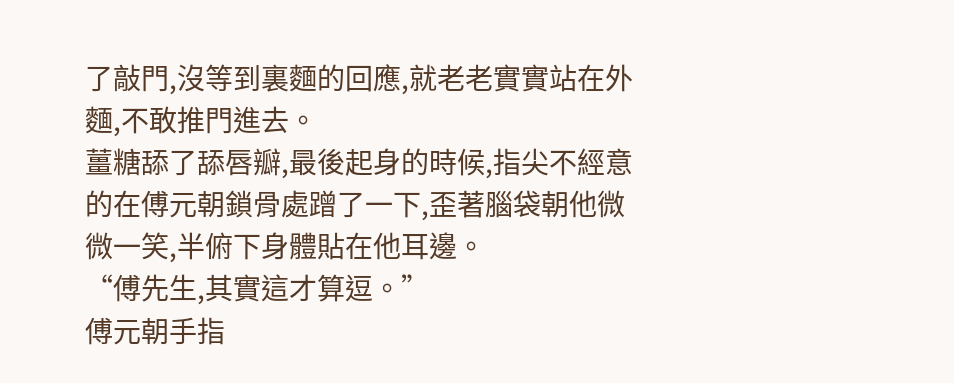了敲門,沒等到裏麵的回應,就老老實實站在外麵,不敢推門進去。
薑糖舔了舔唇瓣,最後起身的時候,指尖不經意的在傅元朝鎖骨處蹭了一下,歪著腦袋朝他微微一笑,半俯下身體貼在他耳邊。
“傅先生,其實這才算逗。”
傅元朝手指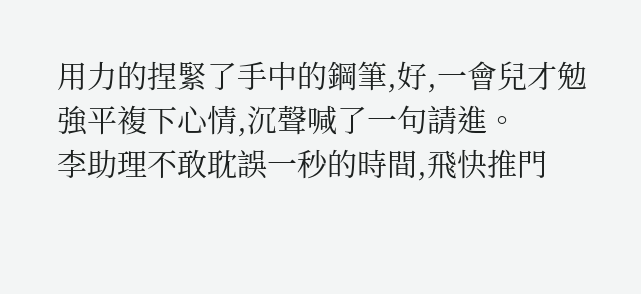用力的捏緊了手中的鋼筆,好,一會兒才勉強平複下心情,沉聲喊了一句請進。
李助理不敢耽誤一秒的時間,飛快推門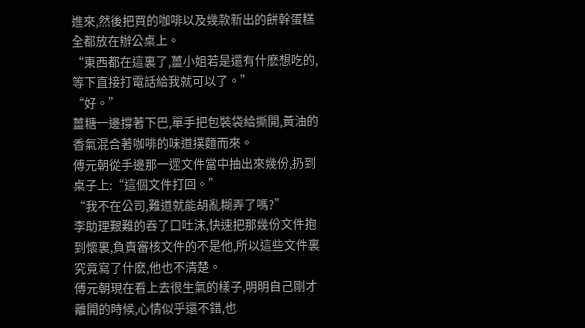進來,然後把買的咖啡以及幾款新出的餅幹蛋糕全都放在辦公桌上。
“東西都在這裏了,薑小姐若是還有什麽想吃的,等下直接打電話給我就可以了。”
“好。”
薑糖一邊撐著下巴,單手把包裝袋給撕開,黃油的香氣混合著咖啡的味道撲麵而來。
傅元朝從手邊那一遝文件當中抽出來幾份,扔到桌子上:“這個文件打回。”
“我不在公司,難道就能胡亂糊弄了嗎?”
李助理艱難的吞了口吐沫,快速把那幾份文件抱到懷裏,負責審核文件的不是他,所以這些文件裏究竟寫了什麽,他也不清楚。
傅元朝現在看上去很生氣的樣子,明明自己剛才離開的時候,心情似乎還不錯,也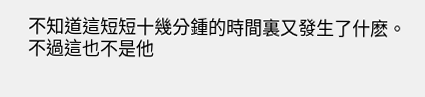不知道這短短十幾分鍾的時間裏又發生了什麽。
不過這也不是他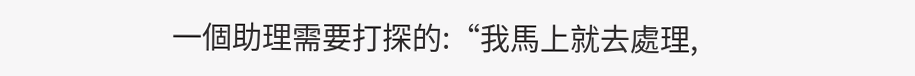一個助理需要打探的:“我馬上就去處理,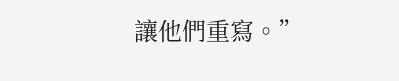讓他們重寫。”